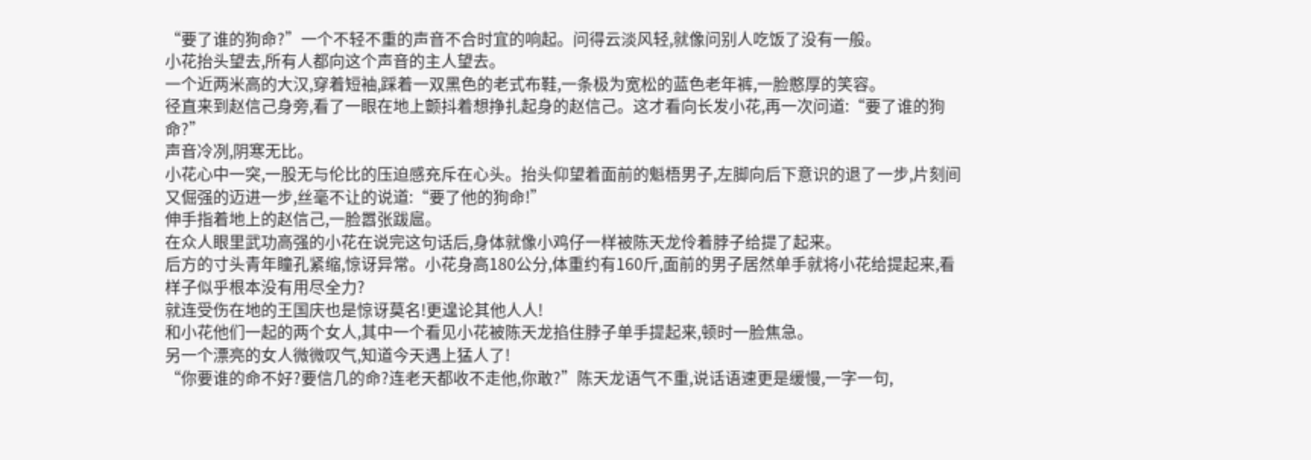“要了谁的狗命?”一个不轻不重的声音不合时宜的响起。问得云淡风轻,就像问别人吃饭了没有一般。
小花抬头望去,所有人都向这个声音的主人望去。
一个近两米高的大汉,穿着短袖,踩着一双黑色的老式布鞋,一条极为宽松的蓝色老年裤,一脸憨厚的笑容。
径直来到赵信己身旁,看了一眼在地上颤抖着想挣扎起身的赵信己。这才看向长发小花,再一次问道:“要了谁的狗命?”
声音冷冽,阴寒无比。
小花心中一突,一股无与伦比的压迫感充斥在心头。抬头仰望着面前的魁梧男子,左脚向后下意识的退了一步,片刻间又倔强的迈进一步,丝毫不让的说道:“要了他的狗命!”
伸手指着地上的赵信己,一脸嚣张跋扈。
在众人眼里武功高强的小花在说完这句话后,身体就像小鸡仔一样被陈天龙伶着脖子给提了起来。
后方的寸头青年瞳孔紧缩,惊讶异常。小花身高180公分,体重约有160斤,面前的男子居然单手就将小花给提起来,看样子似乎根本没有用尽全力?
就连受伤在地的王国庆也是惊讶莫名!更遑论其他人人!
和小花他们一起的两个女人,其中一个看见小花被陈天龙掐住脖子单手提起来,顿时一脸焦急。
另一个漂亮的女人微微叹气,知道今天遇上猛人了!
“你要谁的命不好?要信几的命?连老天都收不走他,你敢?”陈天龙语气不重,说话语速更是缓慢,一字一句,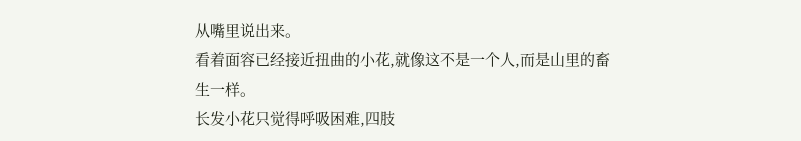从嘴里说出来。
看着面容已经接近扭曲的小花,就像这不是一个人,而是山里的畜生一样。
长发小花只觉得呼吸困难,四肢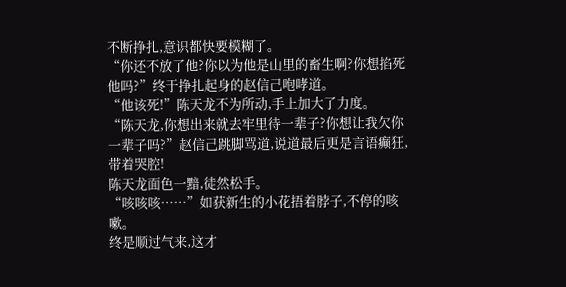不断挣扎,意识都快要模糊了。
“你还不放了他?你以为他是山里的畜生啊?你想掐死他吗?”终于挣扎起身的赵信己咆哮道。
“他该死!”陈天龙不为所动,手上加大了力度。
“陈天龙,你想出来就去牢里待一辈子?你想让我欠你一辈子吗?”赵信己跳脚骂道,说道最后更是言语癫狂,带着哭腔!
陈天龙面色一黯,徒然松手。
“咳咳咳……”如获新生的小花捂着脖子,不停的咳嗽。
终是顺过气来,这才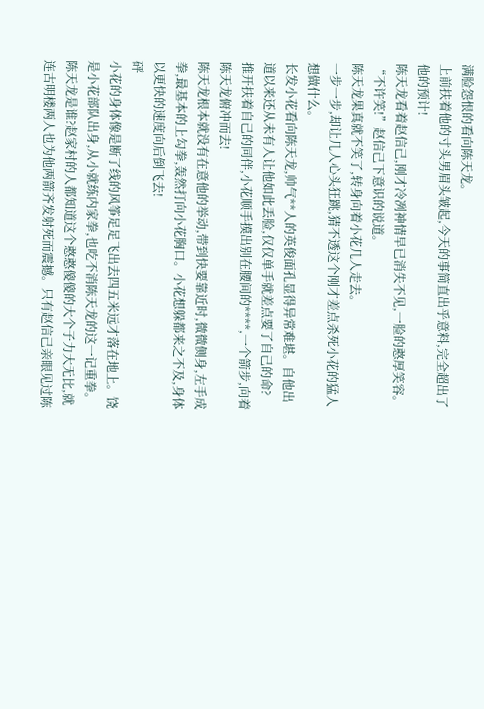满脸怨恨的看向陈天龙。
上前扶着他的寸头男眉头皱起,今天的事简直出乎意料,完全超出了他的预计!
陈天龙看着赵信己,刚才冷冽神情早已消失不见,一脸的憨厚笑容。
“不许笑!”赵信己下意识的说道。
陈天龙果真就不笑了,转身向着小花几人走去。
一步一步,却让几人心头狂跳,猜不透这个刚才差点杀死小花的猛人想做什么。
长发小花看向陈天龙,帅气**人的英俊面孔显得异常难堪。自他出道以来还从未有人让他如此丢脸,仅仅单手就差点要了自己的命?
推开扶着自己的同伴,小花顺手摸出别在腰间的****,一个箭步,向着陈天龙俯冲而去!
陈天龙根本就没有在意他的举动,带到快要靠近时,微微侧身,左手成拳,最基本的上勾拳,轰然打向小花胸口。小花想躲都来之不及,身体以更快的速度向后倒飞去!
砰
小花的身体像是断了线的风筝足足飞出去四五米远才落在地上。饶是小花部队出身,从小就练内家拳,也吃不消陈天龙的这一记重拳。
陈天龙是谁?赵家村的人都知道这个憨憨傻傻的大个子力大无比,就连古明楼两人也为他两箭齐发射死而震撼。只有赵信己亲眼见过陈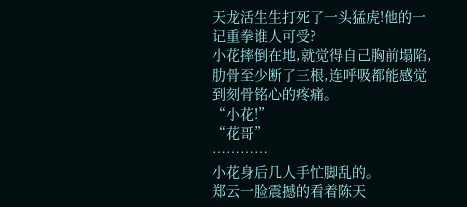天龙活生生打死了一头猛虎!他的一记重拳谁人可受?
小花摔倒在地,就觉得自己胸前塌陷,肋骨至少断了三根,连呼吸都能感觉到刻骨铭心的疼痛。
“小花!”
“花哥”
…………
小花身后几人手忙脚乱的。
郑云一脸震撼的看着陈天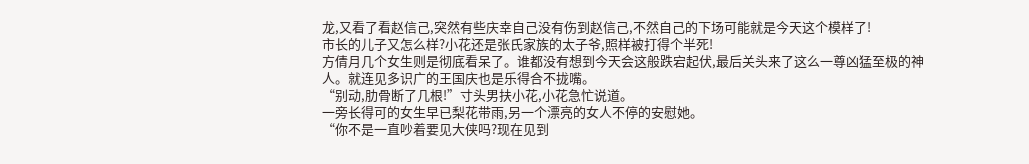龙,又看了看赵信己,突然有些庆幸自己没有伤到赵信己,不然自己的下场可能就是今天这个模样了!
市长的儿子又怎么样?小花还是张氏家族的太子爷,照样被打得个半死!
方倩月几个女生则是彻底看呆了。谁都没有想到今天会这般跌宕起伏,最后关头来了这么一尊凶猛至极的神人。就连见多识广的王国庆也是乐得合不拢嘴。
“别动,肋骨断了几根!”寸头男扶小花,小花急忙说道。
一旁长得可的女生早已梨花带雨,另一个漂亮的女人不停的安慰她。
“你不是一直吵着要见大侠吗?现在见到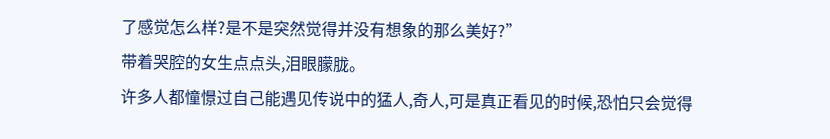了感觉怎么样?是不是突然觉得并没有想象的那么美好?”
带着哭腔的女生点点头,泪眼朦胧。
许多人都憧憬过自己能遇见传说中的猛人,奇人,可是真正看见的时候,恐怕只会觉得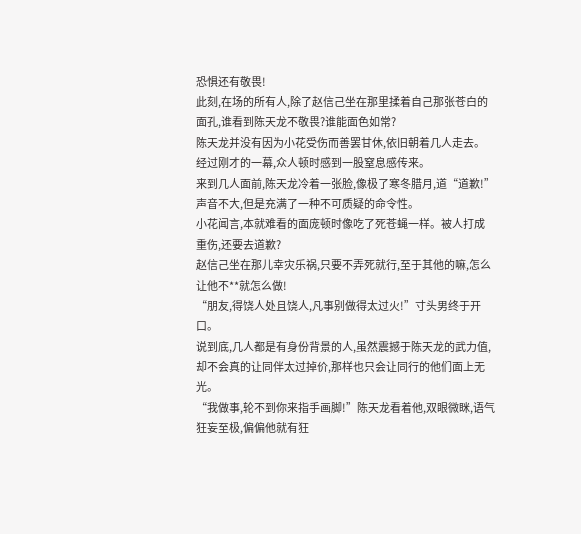恐惧还有敬畏!
此刻,在场的所有人,除了赵信己坐在那里揉着自己那张苍白的面孔,谁看到陈天龙不敬畏?谁能面色如常?
陈天龙并没有因为小花受伤而善罢甘休,依旧朝着几人走去。
经过刚才的一幕,众人顿时感到一股窒息感传来。
来到几人面前,陈天龙冷着一张脸,像极了寒冬腊月,道“道歉!”
声音不大,但是充满了一种不可质疑的命令性。
小花闻言,本就难看的面庞顿时像吃了死苍蝇一样。被人打成重伤,还要去道歉?
赵信己坐在那儿幸灾乐祸,只要不弄死就行,至于其他的嘛,怎么让他不**就怎么做!
“朋友,得饶人处且饶人,凡事别做得太过火!”寸头男终于开口。
说到底,几人都是有身份背景的人,虽然震撼于陈天龙的武力值,却不会真的让同伴太过掉价,那样也只会让同行的他们面上无光。
“我做事,轮不到你来指手画脚!”陈天龙看着他,双眼微眯,语气狂妄至极,偏偏他就有狂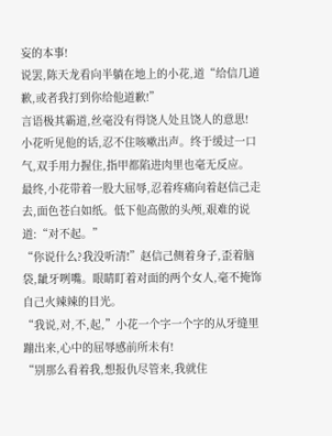妄的本事!
说罢,陈天龙看向半躺在地上的小花,道“给信几道歉,或者我打到你给他道歉!”
言语极其霸道,丝毫没有得饶人处且饶人的意思!
小花听见他的话,忍不住咳嗽出声。终于缓过一口气,双手用力握住,指甲都陷进肉里也毫无反应。
最终,小花带着一股大屈辱,忍着疼痛向着赵信己走去,面色苍白如纸。低下他高傲的头颅,艰难的说道:“对不起。”
“你说什么?我没听清!”赵信己侧着身子,歪着脑袋,龇牙咧嘴。眼睛盯着对面的两个女人,毫不掩饰自己火辣辣的目光。
“我说,对,不,起,”小花一个字一个字的从牙缝里蹦出来,心中的屈辱感前所未有!
“别那么看着我,想报仇尽管来,我就住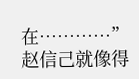在…………”赵信己就像得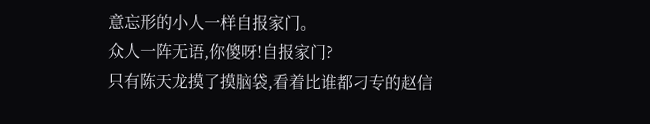意忘形的小人一样自报家门。
众人一阵无语,你傻呀!自报家门?
只有陈天龙摸了摸脑袋,看着比谁都刁专的赵信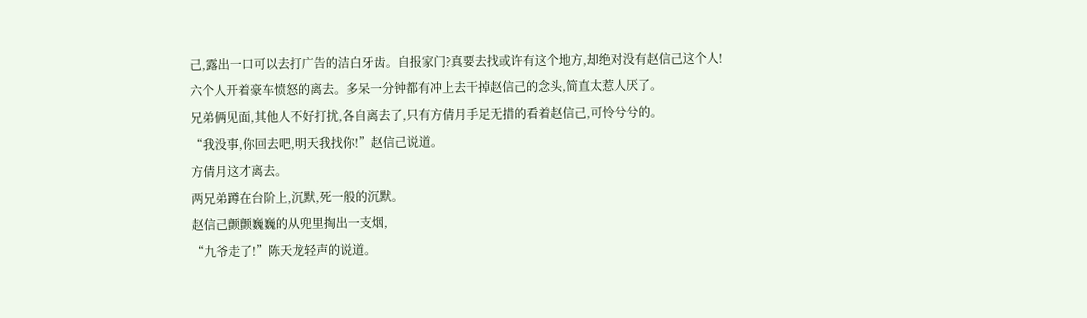己,露出一口可以去打广告的洁白牙齿。自报家门?真要去找或许有这个地方,却绝对没有赵信己这个人!
六个人开着豪车愤怒的离去。多呆一分钟都有冲上去干掉赵信己的念头,简直太惹人厌了。
兄弟俩见面,其他人不好打扰,各自离去了,只有方倩月手足无措的看着赵信己,可怜兮兮的。
“我没事,你回去吧,明天我找你!”赵信己说道。
方倩月这才离去。
两兄弟蹲在台阶上,沉默,死一般的沉默。
赵信己颤颤巍巍的从兜里掏出一支烟,
“九爷走了!”陈天龙轻声的说道。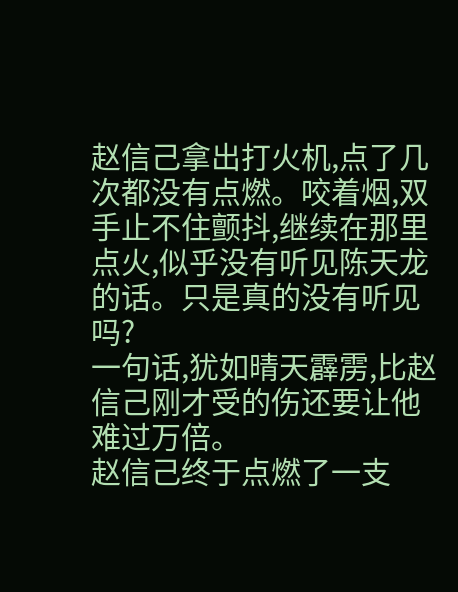赵信己拿出打火机,点了几次都没有点燃。咬着烟,双手止不住颤抖,继续在那里点火,似乎没有听见陈天龙的话。只是真的没有听见吗?
一句话,犹如晴天霹雳,比赵信己刚才受的伤还要让他难过万倍。
赵信己终于点燃了一支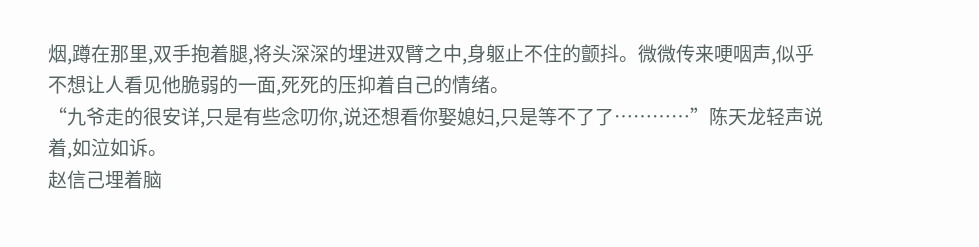烟,蹲在那里,双手抱着腿,将头深深的埋进双臂之中,身躯止不住的颤抖。微微传来哽咽声,似乎不想让人看见他脆弱的一面,死死的压抑着自己的情绪。
“九爷走的很安详,只是有些念叨你,说还想看你娶媳妇,只是等不了了…………”陈天龙轻声说着,如泣如诉。
赵信己埋着脑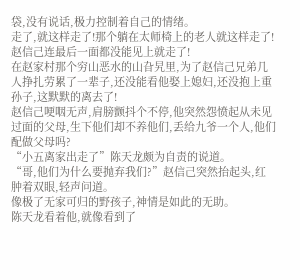袋,没有说话,极力控制着自己的情绪。
走了,就这样走了!那个躺在太师椅上的老人就这样走了!赵信己连最后一面都没能见上就走了!
在赵家村那个穷山恶水的山旮旯里,为了赵信己兄弟几人挣扎劳累了一辈子,还没能看他娶上媳妇,还没抱上重孙子,这默默的离去了!
赵信己哽咽无声,肩膀颤抖个不停,他突然怨愤起从未见过面的父母,生下他们却不养他们,丢给九爷一个人,他们配做父母吗?
“小五离家出走了”陈天龙颇为自责的说道。
“哥,他们为什么要抛弃我们?”赵信己突然抬起头,红肿着双眼,轻声问道。
像极了无家可归的野孩子,神情是如此的无助。
陈天龙看着他,就像看到了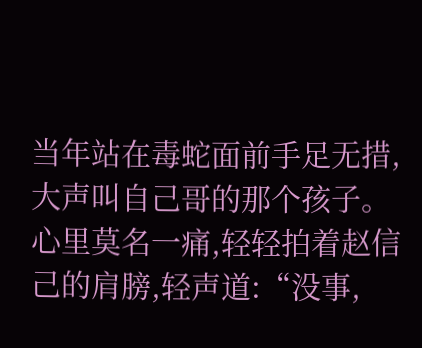当年站在毒蛇面前手足无措,大声叫自己哥的那个孩子。
心里莫名一痛,轻轻拍着赵信己的肩膀,轻声道:“没事,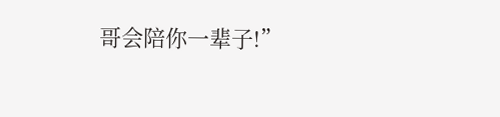哥会陪你一辈子!”